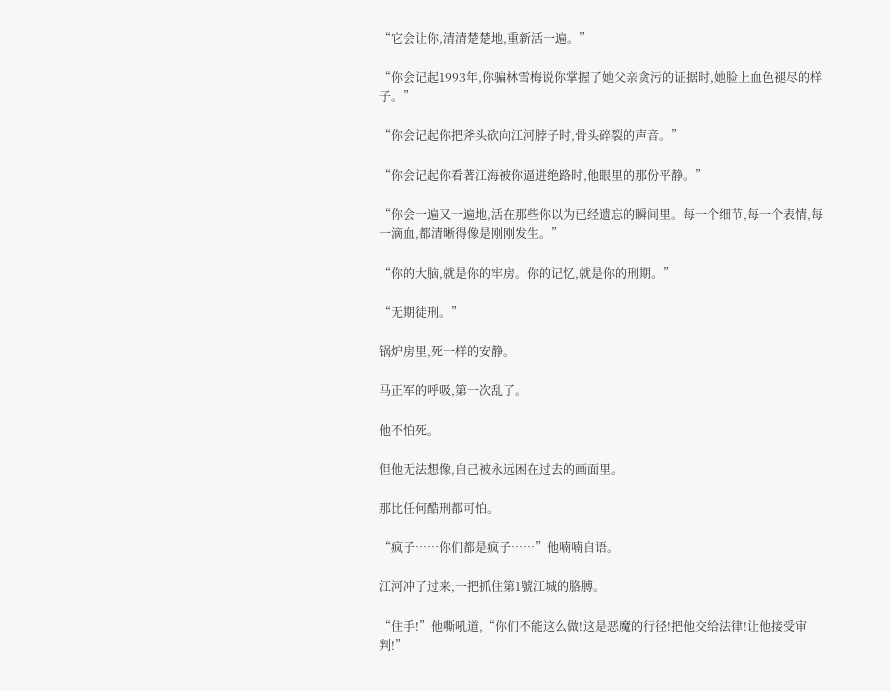“它会让你,清清楚楚地,重新活一遍。”

“你会记起1993年,你骗林雪梅说你掌握了她父亲贪污的证据时,她脸上血色褪尽的样子。”

“你会记起你把斧头砍向江河脖子时,骨头碎裂的声音。”

“你会记起你看著江海被你逼进绝路时,他眼里的那份平静。”

“你会一遍又一遍地,活在那些你以为已经遗忘的瞬间里。每一个细节,每一个表情,每一滴血,都清晰得像是刚刚发生。”

“你的大脑,就是你的牢房。你的记忆,就是你的刑期。”

“无期徒刑。”

锅炉房里,死一样的安静。

马正军的呼吸,第一次乱了。

他不怕死。

但他无法想像,自己被永远困在过去的画面里。

那比任何酷刑都可怕。

“疯子……你们都是疯子……”他喃喃自语。

江河冲了过来,一把抓住第1號江城的胳膊。

“住手!”他嘶吼道,“你们不能这么做!这是恶魔的行径!把他交给法律!让他接受审判!”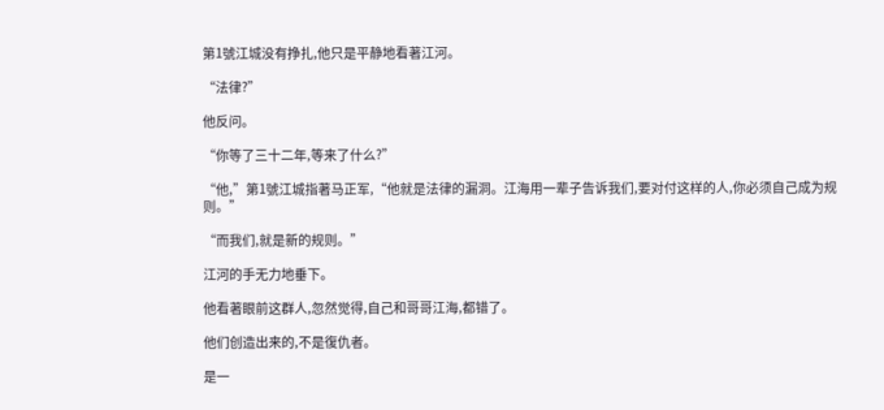第1號江城没有挣扎,他只是平静地看著江河。

“法律?”

他反问。

“你等了三十二年,等来了什么?”

“他,”第1號江城指著马正军,“他就是法律的漏洞。江海用一辈子告诉我们,要对付这样的人,你必须自己成为规则。”

“而我们,就是新的规则。”

江河的手无力地垂下。

他看著眼前这群人,忽然觉得,自己和哥哥江海,都错了。

他们创造出来的,不是復仇者。

是一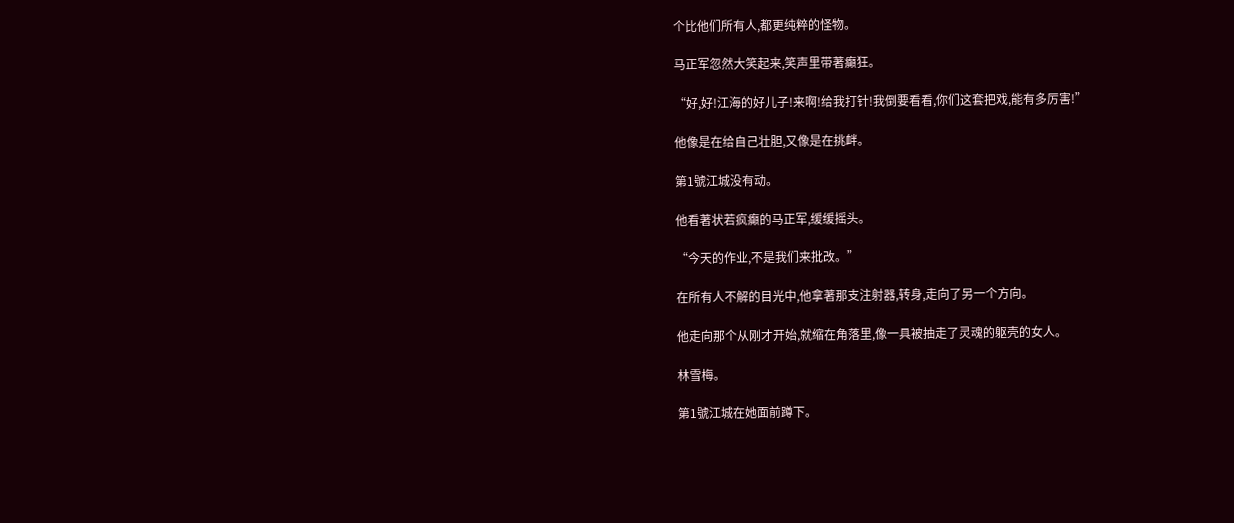个比他们所有人,都更纯粹的怪物。

马正军忽然大笑起来,笑声里带著癲狂。

“好,好!江海的好儿子!来啊!给我打针!我倒要看看,你们这套把戏,能有多厉害!”

他像是在给自己壮胆,又像是在挑衅。

第1號江城没有动。

他看著状若疯癲的马正军,缓缓摇头。

“今天的作业,不是我们来批改。”

在所有人不解的目光中,他拿著那支注射器,转身,走向了另一个方向。

他走向那个从刚才开始,就缩在角落里,像一具被抽走了灵魂的躯壳的女人。

林雪梅。

第1號江城在她面前蹲下。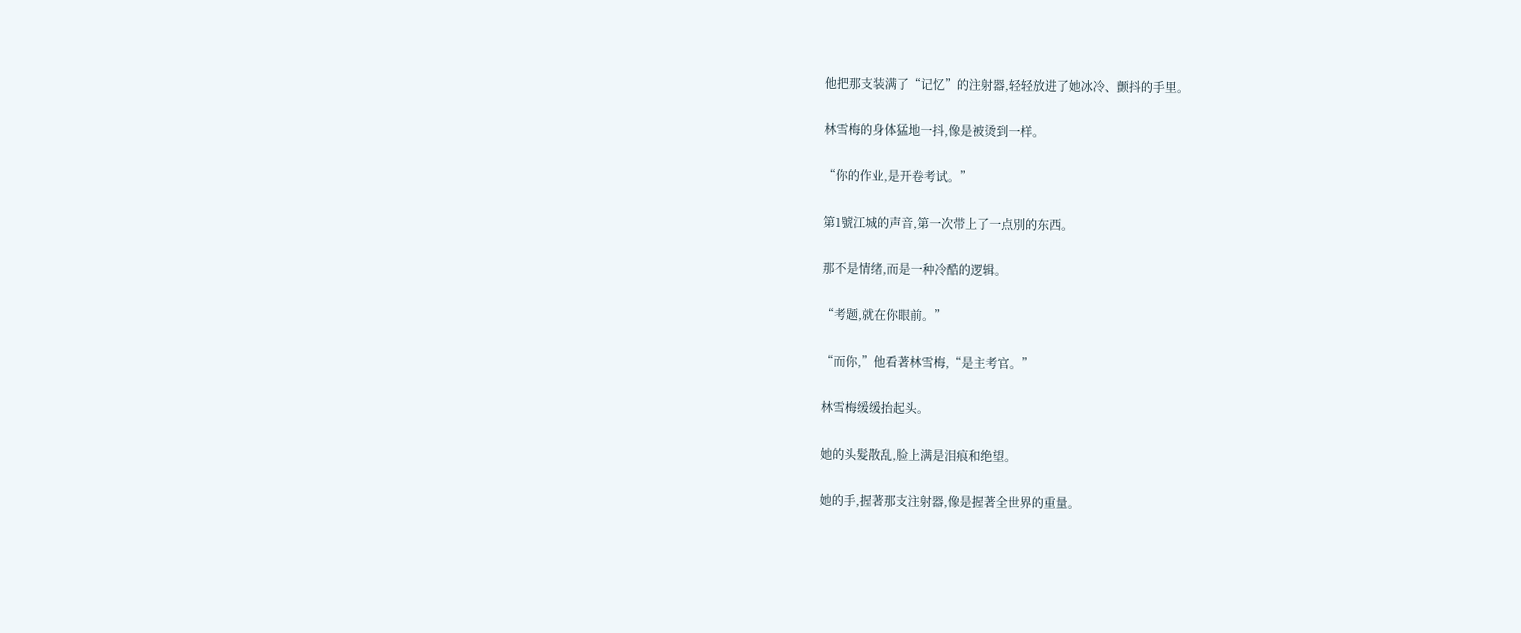他把那支装满了“记忆”的注射器,轻轻放进了她冰冷、颤抖的手里。

林雪梅的身体猛地一抖,像是被烫到一样。

“你的作业,是开卷考试。”

第1號江城的声音,第一次带上了一点別的东西。

那不是情绪,而是一种冷酷的逻辑。

“考题,就在你眼前。”

“而你,”他看著林雪梅,“是主考官。”

林雪梅缓缓抬起头。

她的头髮散乱,脸上满是泪痕和绝望。

她的手,握著那支注射器,像是握著全世界的重量。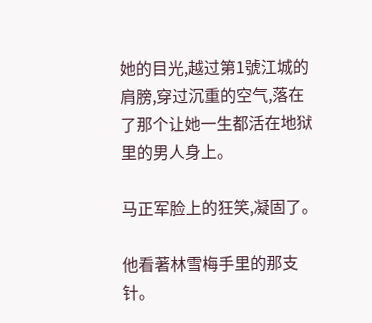她的目光,越过第1號江城的肩膀,穿过沉重的空气,落在了那个让她一生都活在地狱里的男人身上。

马正军脸上的狂笑,凝固了。

他看著林雪梅手里的那支针。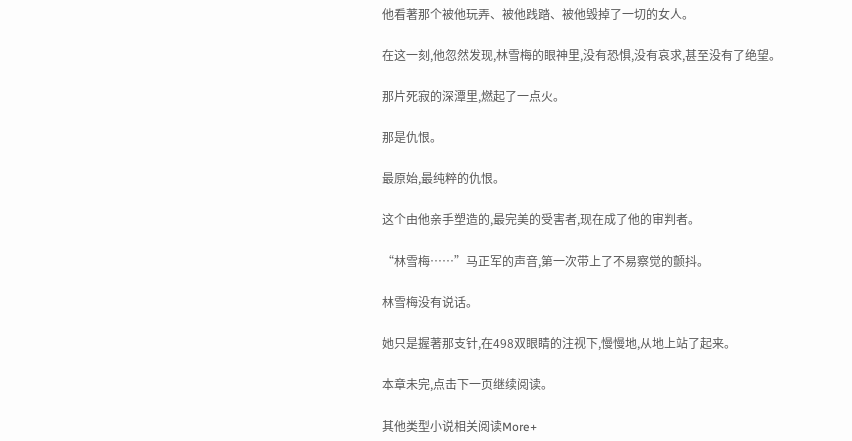他看著那个被他玩弄、被他践踏、被他毁掉了一切的女人。

在这一刻,他忽然发现,林雪梅的眼神里,没有恐惧,没有哀求,甚至没有了绝望。

那片死寂的深潭里,燃起了一点火。

那是仇恨。

最原始,最纯粹的仇恨。

这个由他亲手塑造的,最完美的受害者,现在成了他的审判者。

“林雪梅……”马正军的声音,第一次带上了不易察觉的颤抖。

林雪梅没有说话。

她只是握著那支针,在498双眼睛的注视下,慢慢地,从地上站了起来。

本章未完,点击下一页继续阅读。

其他类型小说相关阅读More+